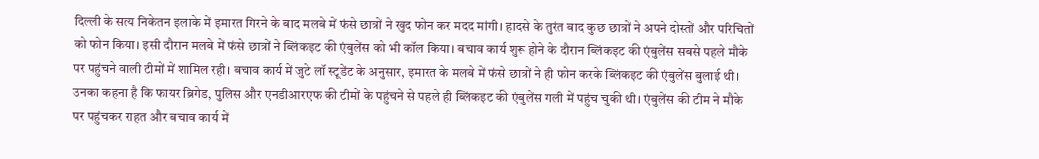दिल्ली के सत्य निकेतन इलाके में इमारत गिरने के बाद मलबे में फंसे छात्रों ने खुद फोन कर मदद मांगी। हादसे के तुरंत बाद कुछ छात्रों ने अपने दोस्तों और परिचितों को फोन किया। इसी दौरान मलबे में फंसे छात्रों ने ब्लिंकइट की एंबुलेंस को भी कॉल किया। बचाव कार्य शुरू होने के दौरान ब्लिंकइट की एंबुलेंस सबसे पहले मौके पर पहुंचने वाली टीमों में शामिल रही। बचाव कार्य में जुटे लॉ स्टूडेंट के अनुसार, इमारत के मलबे में फंसे छात्रों ने ही फोन करके ब्लिंकइट की एंबुलेंस बुलाई थी। उनका कहना है कि फायर ब्रिगेड, पुलिस और एनडीआरएफ की टीमों के पहुंचने से पहले ही ब्लिंकइट की एंबुलेंस गली में पहुंच चुकी थी। एंबुलेंस की टीम ने मौके पर पहुंचकर राहत और बचाव कार्य में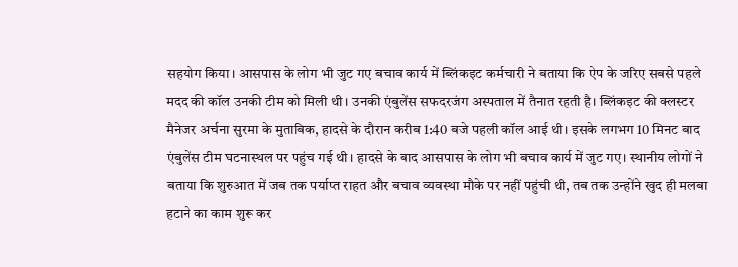सहयोग किया। आसपास के लोग भी जुट गए बचाव कार्य में ब्लिंकइट कर्मचारी ने बताया कि ऐप के जरिए सबसे पहले मदद की कॉल उनकी टीम को मिली थी। उनकी एंबुलेंस सफदरजंग अस्पताल में तैनात रहती है। ब्लिंकइट की क्लस्टर मैनेजर अर्चना सुरमा के मुताबिक, हादसे के दौरान करीब 1:40 बजे पहली कॉल आई थी। इसके लगभग 10 मिनट बाद एंबुलेंस टीम घटनास्थल पर पहुंच गई थी। हादसे के बाद आसपास के लोग भी बचाव कार्य में जुट गए। स्थानीय लोगों ने बताया कि शुरुआत में जब तक पर्याप्त राहत और बचाव व्यवस्था मौके पर नहीं पहुंची थी, तब तक उन्होंने खुद ही मलबा हटाने का काम शुरू कर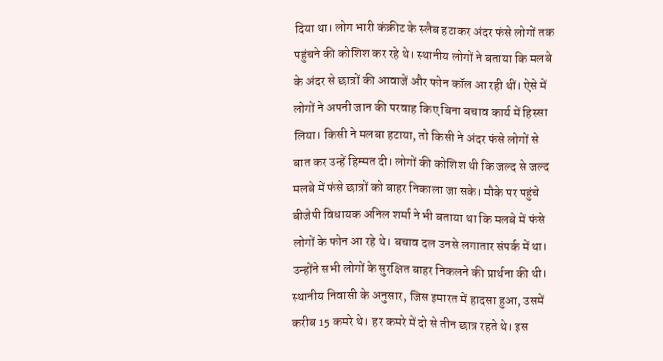दिया था। लोग भारी कंक्रीट के स्लैब हटाकर अंदर फंसे लोगों तक पहुंचने की कोशिश कर रहे थे। स्थानीय लोगों ने बताया कि मलबे के अंदर से छात्रों की आवाजें और फोन कॉल आ रही थीं। ऐसे में लोगों ने अपनी जान की परवाह किए बिना बचाव कार्य में हिस्सा लिया। किसी ने मलबा हटाया, तो किसी ने अंदर फंसे लोगों से बात कर उन्हें हिम्मत दी। लोगों की कोशिश थी कि जल्द से जल्द मलबे में फंसे छात्रों को बाहर निकाला जा सके। मौके पर पहुंचे बीजेपी विधायक अनिल शर्मा ने भी बताया था कि मलबे में फंसे लोगों के फोन आ रहे थे। बचाव दल उनसे लगातार संपर्क में था। उन्होंने सभी लोगों के सुरक्षित बाहर निकलने की प्रार्थना की थी। स्थानीय निवासी के अनुसार, जिस इमारत में हादसा हुआ, उसमें करीब 15 कमरे थे। हर कमरे में दो से तीन छात्र रहते थे। इस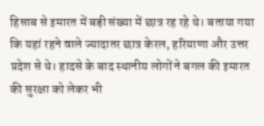हिसाब से इमारत में बड़ी संख्या में छात्र रह रहे थे। बताया गया कि यहां रहने वाले ज्यादातर छात्र केरल, हरियाणा और उत्तर प्रदेश से थे। हादसे के बाद स्थानीय लोगों ने बगल की इमारत की सुरक्षा को लेकर भी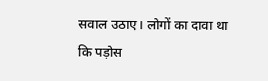सवाल उठाए। लोगों का दावा था कि पड़ोस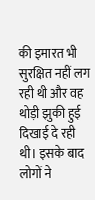की इमारत भी सुरक्षित नहीं लग रही थी और वह थोड़ी झुकी हुई दिखाई दे रही थी। इसके बाद लोगों ने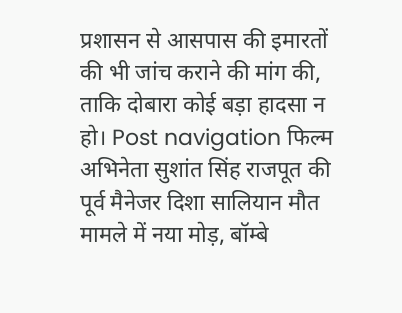प्रशासन से आसपास की इमारतों की भी जांच कराने की मांग की, ताकि दोबारा कोई बड़ा हादसा न हो। Post navigation फिल्म अभिनेता सुशांत सिंह राजपूत की पूर्व मैनेजर दिशा सालियान मौत मामले में नया मोड़, बॉम्बे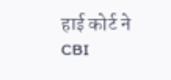हाई कोर्ट ने CBI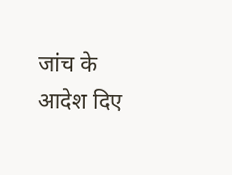जांच के आदेश दिए